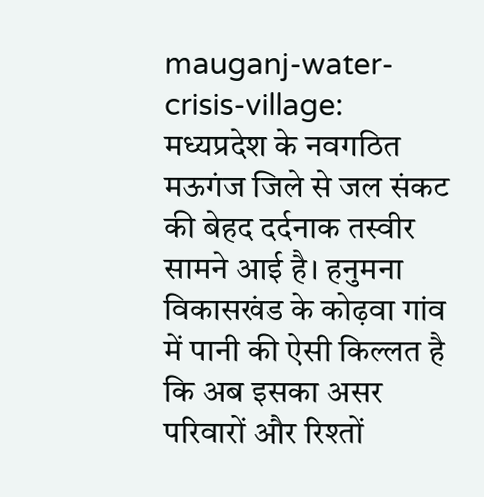mauganj-water-crisis-village: मध्यप्रदेश के नवगठित मऊगंज जिले से जल संकट की बेहद दर्दनाक तस्वीर सामने आई है। हनुमना विकासखंड के कोढ़वा गांव में पानी की ऐसी किल्लत है कि अब इसका असर परिवारों और रिश्तों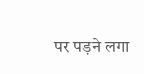पर पड़ने लगा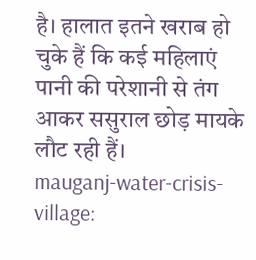है। हालात इतने खराब हो चुके हैं कि कई महिलाएं पानी की परेशानी से तंग आकर ससुराल छोड़ मायके लौट रही हैं।
mauganj-water-crisis-village: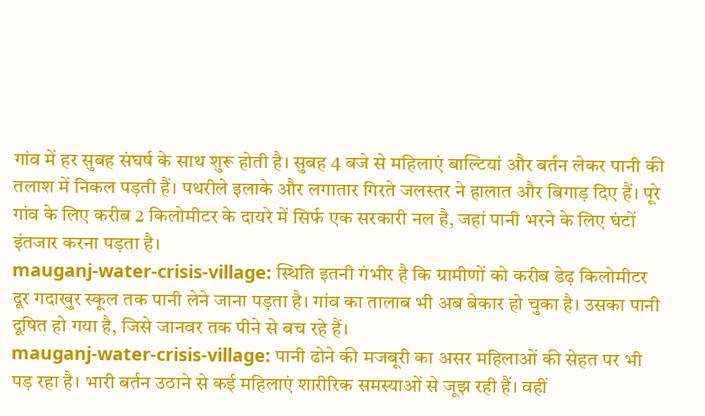गांव में हर सुबह संघर्ष के साथ शुरू होती है। सुबह 4 बजे से महिलाएं बाल्टियां और बर्तन लेकर पानी की तलाश में निकल पड़ती हैं। पथरीले इलाके और लगातार गिरते जलस्तर ने हालात और बिगाड़ दिए हैं। पूरे गांव के लिए करीब 2 किलोमीटर के दायरे में सिर्फ एक सरकारी नल है, जहां पानी भरने के लिए घंटों इंतजार करना पड़ता है।
mauganj-water-crisis-village: स्थिति इतनी गंभीर है कि ग्रामीणों को करीब डेढ़ किलोमीटर दूर गदाखुर स्कूल तक पानी लेने जाना पड़ता है। गांव का तालाब भी अब बेकार हो चुका है। उसका पानी दूषित हो गया है, जिसे जानवर तक पीने से बच रहे हैं।
mauganj-water-crisis-village: पानी ढोने की मजबूरी का असर महिलाओं की सेहत पर भी पड़ रहा है। भारी बर्तन उठाने से कई महिलाएं शारीरिक समस्याओं से जूझ रही हैं। वहीं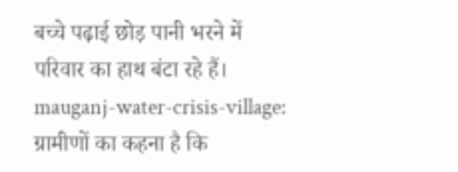बच्चे पढ़ाई छोड़ पानी भरने में परिवार का हाथ बंटा रहे हैं।
mauganj-water-crisis-village: ग्रामीणों का कहना है कि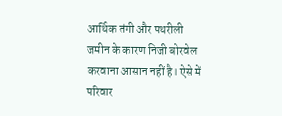आर्थिक तंगी और पथरीली जमीन के कारण निजी बोरवेल करवाना आसान नहीं है। ऐसे में परिवार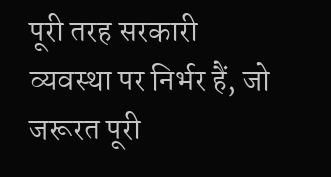पूरी तरह सरकारी व्यवस्था पर निर्भर हैं, जो जरूरत पूरी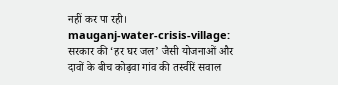नहीं कर पा रही।
mauganj-water-crisis-village: सरकार की ‘हर घर जल’ जैसी योजनाओं और दावों के बीच कोढ़वा गांव की तस्वीरें सवाल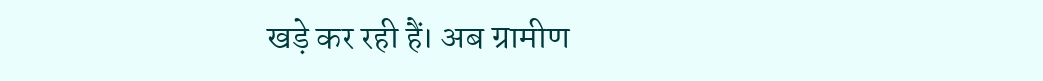खड़े कर रही हैं। अब ग्रामीण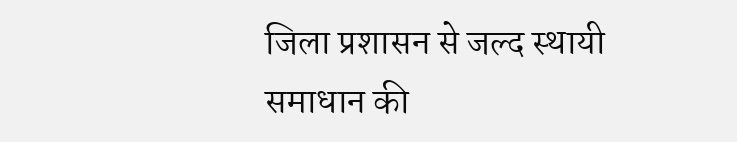जिला प्रशासन से जल्द स्थायी समाधान की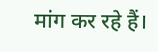मांग कर रहे हैं।